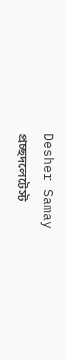Desher Samay
প্রচ্ছদলেটেস্ট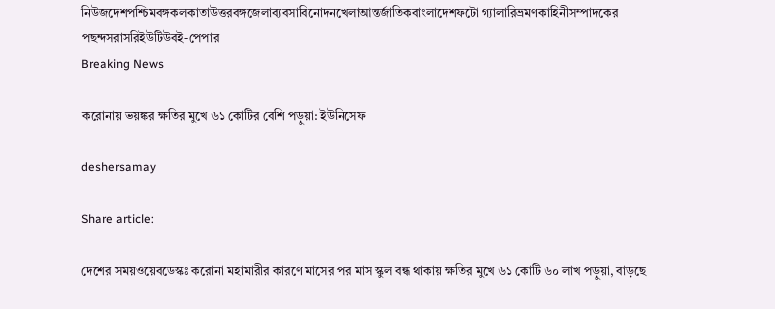নিউজদেশপশ্চিমবঙ্গকলকাতাউত্তরবঙ্গজেলাব্যবসাবিনোদনখেলাআন্তর্জাতিকবাংলাদেশফটো গ্যালারিভ্রমণকাহিনীসম্পাদকের পছন্দসরাসরিইউটিউবই-পেপার
Breaking News

করোনায় ভয়ঙ্কর ক্ষতির মুখে ৬১ কোটির বেশি পড়ুয়া: ইউনিসেফ

deshersamay

Share article:

দেশের সময়ওয়েবডেস্কঃ করোনা মহামারীর কারণে মাসের পর মাস স্কুল বন্ধ থাকায় ক্ষতির মুখে ৬১ কোটি ৬০ লাখ পড়ুয়া, বাড়ছে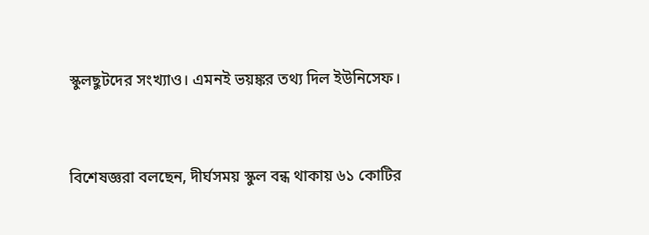স্কুলছুটদের সংখ্যাও। এমনই ভয়ঙ্কর তথ্য দিল ইউনিসেফ।


বিশেষজ্ঞরা বলছেন, দীর্ঘসময় স্কুল বন্ধ থাকায় ৬১ কোটির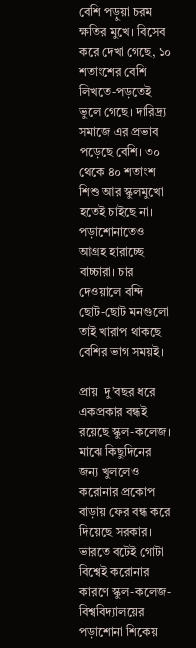বেশি পড়ুয়া চরম ক্ষতির মুখে। বিসেব করে দেখা গেছে, ১০ শতাংশের বেশি লিখতে-পড়তেই ভুলে গেছে। দারিদ্র্য সমাজে এর প্রভাব পড়েছে বেশি। ৩০ থেকে ৪০ শতাংশ শিশু আর স্কুলমুখো হতেই চাইছে না। পড়াশোনাতেও আগ্রহ হারাচ্ছে বাচ্চারা। চার দেওয়ালে বন্দি ছোট-ছোট মনগুলো তাই খারাপ থাকছে বেশির ভাগ সময়ই।

প্রায়  দু’বছর ধরে একপ্রকার বন্ধই রয়েছে স্কুল-কলেজ। মাঝে কিছুদিনের জন্য খুললেও করোনার প্রকোপ বাড়ায় ফের বন্ধ করে দিয়েছে সরকার। ভারতে বটেই গোটা বিশ্বেই করোনার কারণে স্কুল-কলেজ-বিশ্ববিদ্যালয়ের পড়াশোনা শিকেয়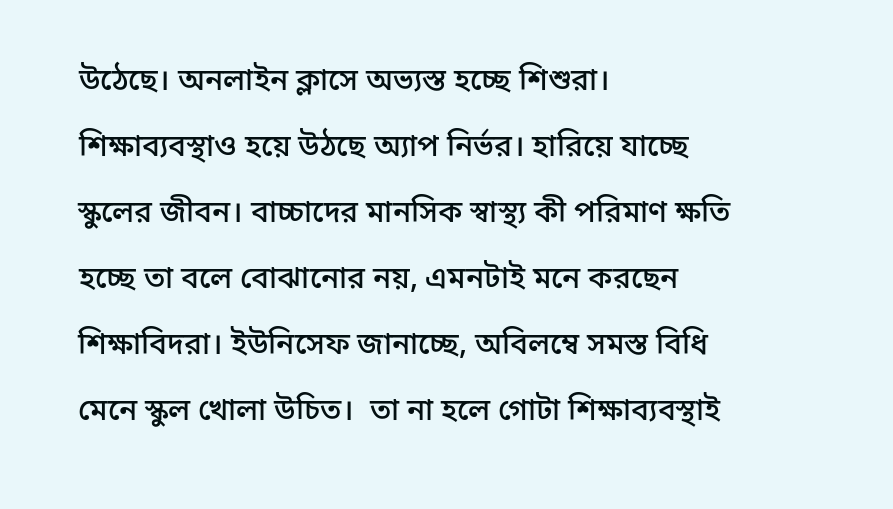উঠেছে। অনলাইন ক্লাসে অভ্যস্ত হচ্ছে শিশুরা। শিক্ষাব্যবস্থাও হয়ে উঠছে অ্যাপ নির্ভর। হারিয়ে যাচ্ছে স্কুলের জীবন। বাচ্চাদের মানসিক স্বাস্থ্য কী পরিমাণ ক্ষতি হচ্ছে তা বলে বোঝানোর নয়, এমনটাই মনে করছেন শিক্ষাবিদরা। ইউনিসেফ জানাচ্ছে, অবিলম্বে সমস্ত বিধি মেনে স্কুল খোলা উচিত।  তা না হলে গোটা শিক্ষাব্যবস্থাই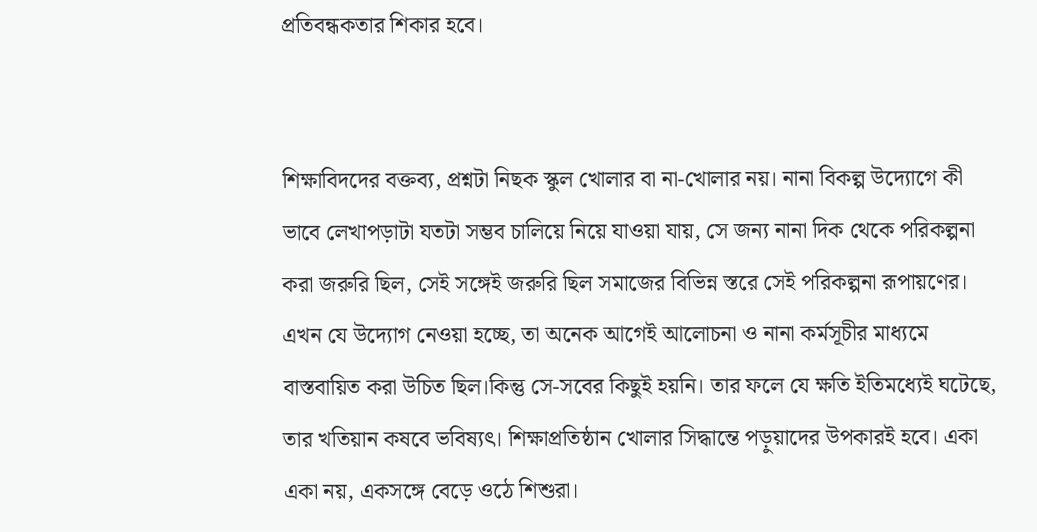প্রতিবন্ধকতার শিকার হবে।


শিক্ষাবিদদের বক্তব্য, প্রশ্নটা নিছক স্কুল খোলার বা না-খোলার নয়। নানা বিকল্প উদ্যোগে কী ভাবে লেখাপড়াটা যতটা সম্ভব চালিয়ে নিয়ে যাওয়া যায়, সে জন্য নানা দিক থেকে পরিকল্পনা করা জরুরি ছিল, সেই সঙ্গেই জরুরি ছিল সমাজের বিভিন্ন স্তরে সেই পরিকল্পনা রূপায়ণের। এখন যে উদ্যোগ নেওয়া হচ্ছে, তা অনেক আগেই আলোচনা ও নানা কর্মসূচীর মাধ্যমে বাস্তবায়িত করা উচিত ছিল।কিন্তু সে-সবের কিছুই হয়নি। তার ফলে যে ক্ষতি ইতিমধ্যেই ঘটেছে, তার খতিয়ান কষবে ভবিষ্যৎ। শিক্ষাপ্রতিষ্ঠান খোলার সিদ্ধান্তে পড়ুয়াদের উপকারই হবে। একা একা নয়, একসঙ্গে বেড়ে ওঠে শিশুরা।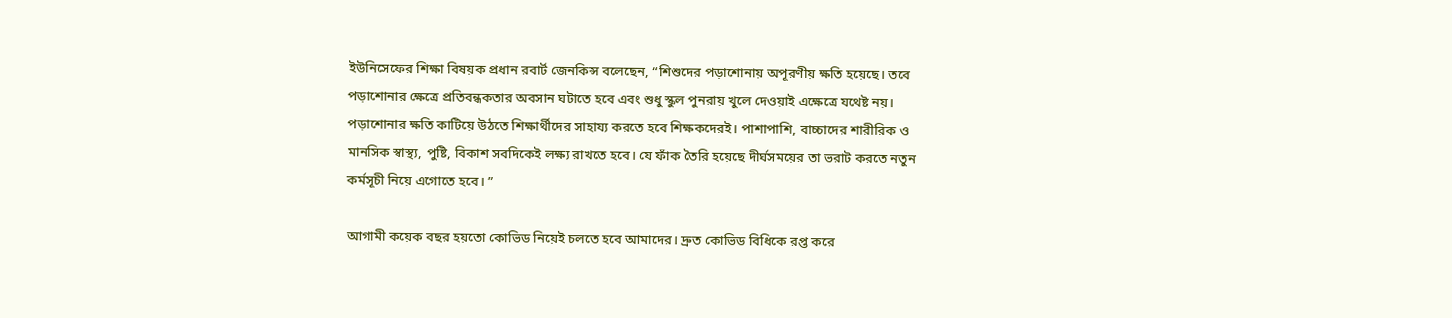ইউনিসেফের শিক্ষা বিষয়ক প্রধান রবার্ট জেনকিন্স বলেছেন, “শিশুদের পড়াশোনায় অপূরণীয় ক্ষতি হয়েছে। তবে পড়াশোনার ক্ষেত্রে প্রতিবন্ধকতার অবসান ঘটাতে হবে এবং শুধু স্কুল পুনরায় খুলে দেওয়াই এক্ষেত্রে যথেষ্ট নয়। পড়াশোনার ক্ষতি কাটিয়ে উঠতে শিক্ষার্থীদের সাহায্য করতে হবে শিক্ষকদেরই। পাশাপাশি, বাচ্চাদের শারীরিক ও মানসিক স্বাস্থ্য, পুষ্টি, বিকাশ সবদিকেই লক্ষ্য রাখতে হবে। যে ফাঁক তৈরি হয়েছে দীর্ঘসময়ের তা ভরাট করতে নতুন কর্মসূচী নিয়ে এগোতে হবে। ”

আগামী কয়েক বছর হয়তো কোভিড নিয়েই চলতে হবে আমাদের। দ্রুত কোভিড বিধিকে রপ্ত করে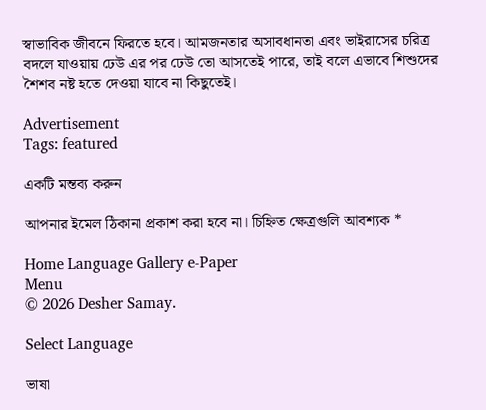স্বাভাবিক জীবনে ফিরতে হবে। আমজনতার অসাবধানতা এবং ভাইরাসের চরিত্র বদলে যাওয়ায় ঢেউ এর পর ঢেউ তো আসতেই পারে, তাই বলে এভাবে শিশুদের শৈশব নষ্ট হতে দেওয়া যাবে না কিছুতেই।

Advertisement
Tags: featured

একটি মন্তব্য করুন

আপনার ইমেল ঠিকানা প্রকাশ করা হবে না। চিহ্নিত ক্ষেত্রগুলি আবশ্যক *

Home Language Gallery e-Paper
Menu
© 2026 Desher Samay.

Select Language

ভাষা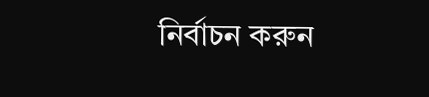নির্বাচন করুন